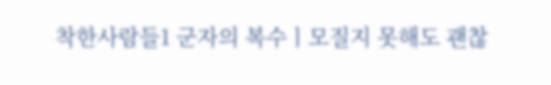착한사람들1 군자의 복수ㅣ모질지 못해도 괜찮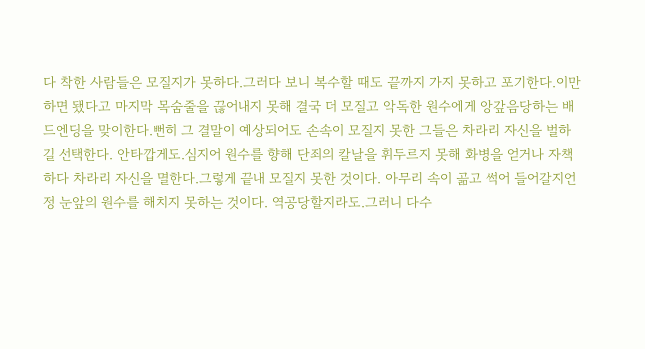다 착한 사람들은 모질지가 못하다.그러다 보니 복수할 때도 끝까지 가지 못하고 포기한다.이만하면 됐다고 마지막 목숨줄을 끊어내지 못해 결국 더 모질고 악독한 원수에게 앙갚음당하는 배드엔딩을 맞이한다.뻔히 그 결말이 예상되어도 손속이 모질지 못한 그들은 차라리 자신을 벌하길 선택한다. 안타깝게도.심지어 원수를 향해 단죄의 칼날을 휘두르지 못해 화병을 얻거나 자책하다 차라리 자신을 멸한다.그렇게 끝내 모질지 못한 것이다. 아무리 속이 곪고 썩어 들어갈지언정 눈앞의 원수를 해치지 못하는 것이다. 역공당할지라도.그러니 다수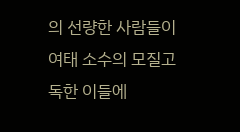의 선량한 사람들이 여태 소수의 모질고 독한 이들에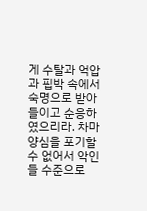게 수탈과 억압과 핍박 속에서 숙명으로 받아들이고 순응하였으리라. 차마 양심을 포기할 수 없어서 악인들 수준으로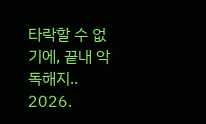타락할 수 없기에, 끝내 악독해지.. 2026.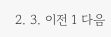2. 3. 이전 1 다음